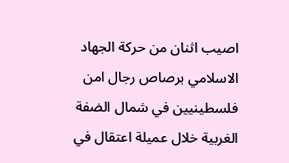اصيب اثنان من حركة الجهاد الاسلامي برصاص رجال امن فلسطينيين في شمال الضفة الغربية خلال عميلة اعتقال في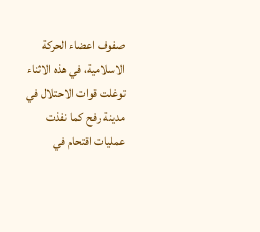صفوف اعضاء الحركة الاسلامية، في هذه الاثناء توغلت قوات الاحتلال في مدينة رفح كما نفذت عمليات اقتحام في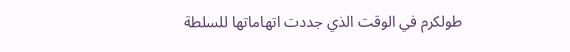طولكرم في الوقت الذي جددت اتهاماتها للسلطة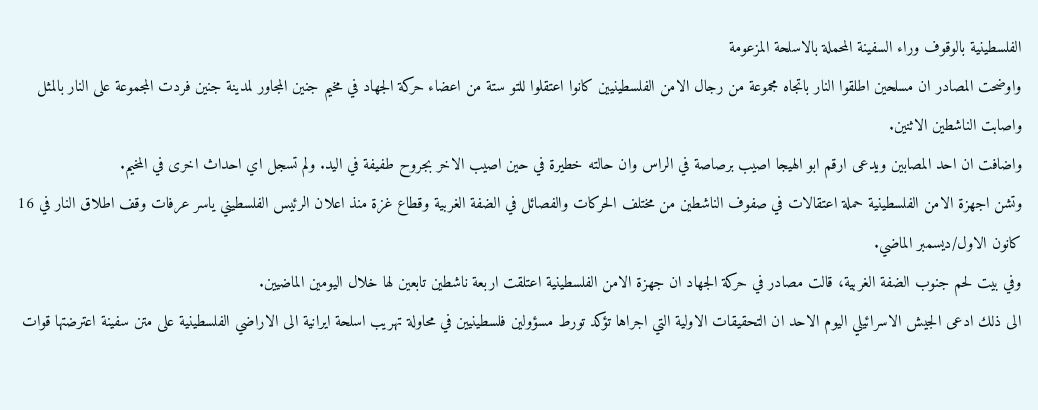الفلسطينية بالوقوف وراء السفينة المحملة بالاسلحة المزعومة
واوضحت المصادر ان مسلحين اطلقوا النار باتجاه مجموعة من رجال الامن الفلسطينيين كانوا اعتقلوا للتو ستة من اعضاء حركة الجهاد في مخيم جنين المجاور لمدينة جنين فردت المجموعة على النار بالمثل واصابت الناشطين الاثنين.
واضافت ان احد المصابين ويدعى ارقم ابو الهيجا اصيب برصاصة في الراس وان حالته خطيرة في حين اصيب الاخر بجروح طفيفة في اليد. ولم تسجل اي احداث اخرى في المخيم.
وتشن اجهزة الامن الفلسطينية حملة اعتقالات في صفوف الناشطين من مختلف الحركات والفصائل في الضفة الغربية وقطاع غزة منذ اعلان الرئيس الفلسطيني ياسر عرفات وقف اطلاق النار في 16 كانون الاول/ديسمبر الماضي.
وفي بيت لحم جنوب الضفة الغربية، قالت مصادر في حركة الجهاد ان جهزة الامن الفلسطينية اعتلقت اربعة ناشطين تابعين لها خلال اليومين الماضيين.
الى ذلك ادعى الجيش الاسرائيلي اليوم الاحد ان التحقيقات الاولية التي اجراها تؤكد تورط مسؤولين فلسطينيين في محاولة تهريب اسلحة ايرانية الى الاراضي الفلسطينية على متن سفينة اعترضتها قوات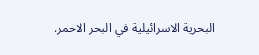البحرية الاسرائيلية في البحر الاحمر.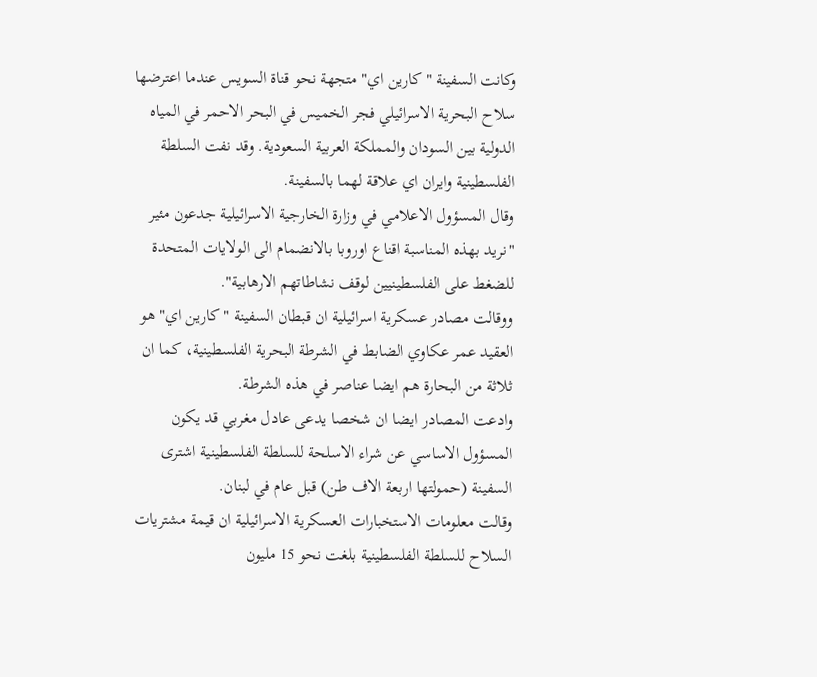وكانت السفينة "كارين اي" متجهة نحو قناة السويس عندما اعترضها سلاح البحرية الاسرائيلي فجر الخميس في البحر الاحمر في المياه الدولية بين السودان والمملكة العربية السعودية. وقد نفت السلطة الفلسطينية وايران اي علاقة لهما بالسفينة.
وقال المسؤول الاعلامي في وزارة الخارجية الاسرائيلية جدعون مئير "نريد بهذه المناسبة اقناع اوروبا بالانضمام الى الولايات المتحدة للضغط على الفلسطينيين لوقف نشاطاتهم الارهابية".
ووقالت مصادر عسكرية اسرائيلية ان قبطان السفينة "كارين اي" هو العقيد عمر عكاوي الضابط في الشرطة البحرية الفلسطينية، كما ان ثلاثة من البحارة هم ايضا عناصر في هذه الشرطة.
وادعت المصادر ايضا ان شخصا يدعى عادل مغربي قد يكون المسؤول الاساسي عن شراء الاسلحة للسلطة الفلسطينية اشترى السفينة (حمولتها اربعة الاف طن) قبل عام في لبنان.
وقالت معلومات الاستخبارات العسكرية الاسرائيلية ان قيمة مشتريات السلاح للسلطة الفلسطينية بلغت نحو 15 مليون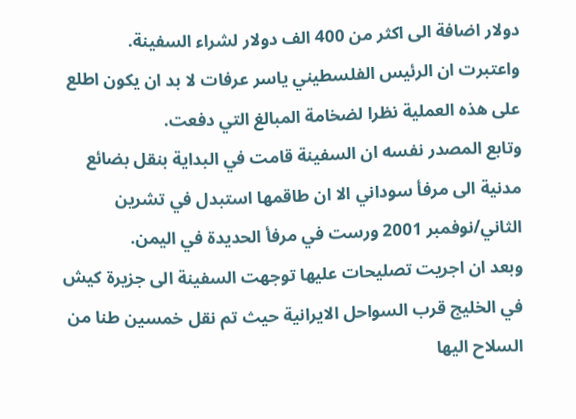دولار اضافة الى اكثر من 400 الف دولار لشراء السفينة.
واعتبرت ان الرئيس الفلسطيني ياسر عرفات لا بد ان يكون اطلع على هذه العملية نظرا لضخامة المبالغ التي دفعت.
وتابع المصدر نفسه ان السفينة قامت في البداية بنقل بضائع مدنية الى مرفأ سوداني الا ان طاقمها استبدل في تشرين الثاني/نوفمبر 2001 ورست في مرفأ الحديدة في اليمن.
وبعد ان اجريت تصليحات عليها توجهت السفينة الى جزيرة كيش في الخليج قرب السواحل الايرانية حيث تم نقل خمسين طنا من السلاح اليها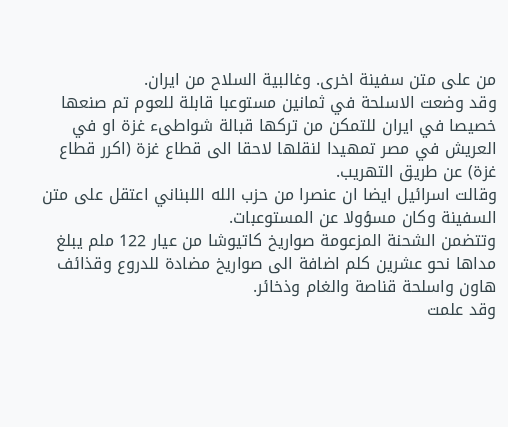من على متن سفينة اخرى. وغالبية السلاح من ايران.
وقد وضعت الاسلحة في ثمانين مستوعبا قابلة للعوم تم صنعها خصيصا في ايران للتمكن من تركها قبالة شواطىء غزة او في العريش في مصر تمهيدا لنقلها لاحقا الى قطاع غزة (اكرر قطاع غزة) عن طريق التهريب.
وقالت اسرائيل ايضا ان عنصرا من حزب الله اللبناني اعتقل على متن السفينة وكان مسؤولا عن المستوعبات.
وتتضمن الشحنة المزعومة صواريخ كاتيوشا من عيار 122 ملم يبلغ مداها نحو عشرين كلم اضافة الى صواريخ مضادة للدروع وقذائف هاون واسلحة قناصة والغام وذخائر.
وقد علمت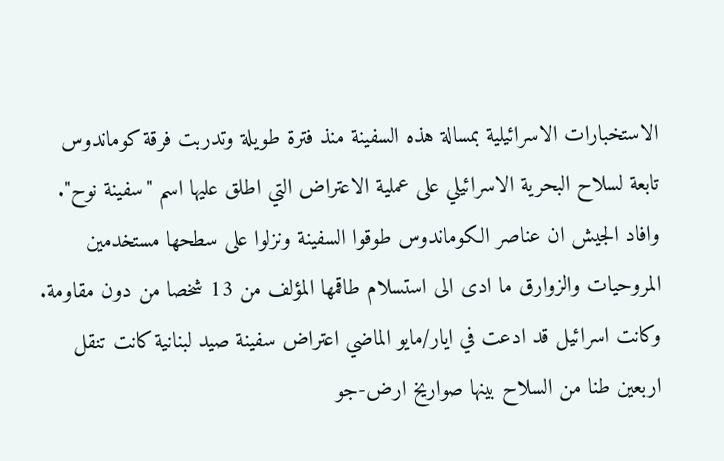الاستخبارات الاسرائيلية بمسالة هذه السفينة منذ فترة طويلة وتدربت فرقة كوماندوس تابعة لسلاح البحرية الاسرائيلي على عملية الاعتراض التي اطلق عليها اسم "سفينة نوح".
وافاد الجيش ان عناصر الكوماندوس طوقوا السفينة ونزلوا على سطحها مستخدمين المروحيات والزوارق ما ادى الى استسلام طاقمها المؤلف من 13 شخصا من دون مقاومة.
وكانت اسرائيل قد ادعت في ايار/مايو الماضي اعتراض سفينة صيد لبنانية كانت تنقل اربعين طنا من السلاح بينها صواريخ ارض-جو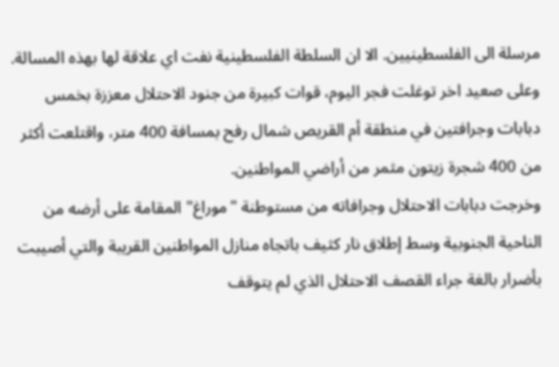مرسلة الى الفلسطينيين. الا ان السلطة الفلسطينية نفت اي علاقة لها بهذه المسالة.
وعلى صعيد اخر توغلت فجر اليوم، قوات كبيرة من جنود الاحتلال معززة بخمس دبابات وجرافتين في منطقة أم القريص شمال رفح بمسافة 400 متر، واقتلعت أكثر من 400 شجرة زيتون مثمر من أراضي المواطنين.
وخرجت دبابات الاحتلال وجرافاته من مستوطنة "موراغ" المقامة على أرضه من الناحية الجنوبية وسط إطلاق نار كثيف باتجاه منازل المواطنين القريبة والتي أصيبت بأضرار بالغة جراء القصف الاحتلال الذي لم يتوقف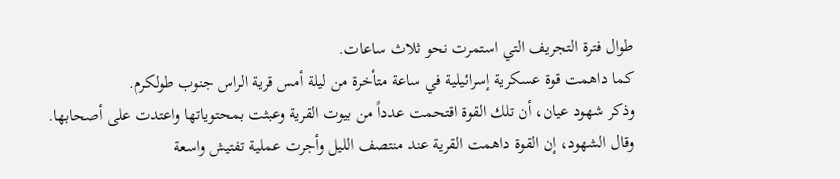طوال فترة التجريف التي استمرت نحو ثلاث ساعات.
كما داهمت قوة عسكرية إسرائيلية في ساعة متأخرة من ليلة أمس قرية الراس جنوب طولكرم.
وذكر شهود عيان، أن تلك القوة اقتحمت عدداً من بيوت القرية وعبثت بمحتوياتها واعتدت على أصحابها.
وقال الشهود، إن القوة داهمت القرية عند منتصف الليل وأجرت عملية تفتيش واسعة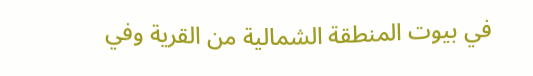في بيوت المنطقة الشمالية من القرية وفي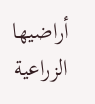أراضيها الزراعية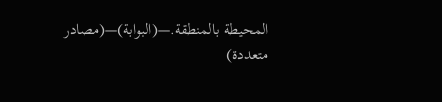المحيطة بالمنطقة.—(البوابة)—(مصادر متعددة)